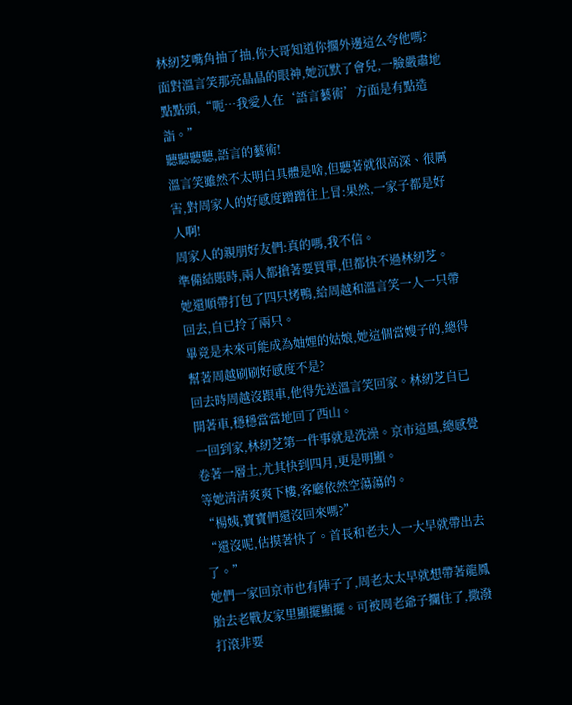林紉芝嘴角抽了抽,你大哥知道你擱外邊這么夸他嗎?
面對溫言笑那亮晶晶的眼神,她沉默了會兒,一臉嚴肅地點點頭,“呃…我愛人在‘語言藝術’方面是有點造詣。”
聽聽聽聽,語言的藝術!
溫言笑雖然不太明白具體是啥,但聽著就很高深、很厲害,對周家人的好感度蹭蹭往上冒:果然,一家子都是好人啊!
周家人的親朋好友們:真的嗎,我不信。
準備結賬時,兩人都搶著要買單,但都快不過林紉芝。
她還順帶打包了四只烤鴨,給周越和溫言笑一人一只帶回去,自已拎了兩只。
畢竟是未來可能成為妯娌的姑娘,她這個當嫂子的,總得幫著周越刷刷好感度不是?
回去時周越沒跟車,他得先送溫言笑回家。林紉芝自已開著車,穩穩當當地回了西山。
一回到家,林紉芝第一件事就是洗澡。京市這風,總感覺卷著一層土,尤其快到四月,更是明顯。
等她清清爽爽下樓,客廳依然空蕩蕩的。
“楊姨,寶寶們還沒回來嗎?”
“還沒呢,估摸著快了。首長和老夫人一大早就帶出去了。”
她們一家回京市也有陣子了,周老太太早就想帶著龍鳳胎去老戰友家里顯擺顯擺。可被周老爺子攔住了,撒潑打滾非要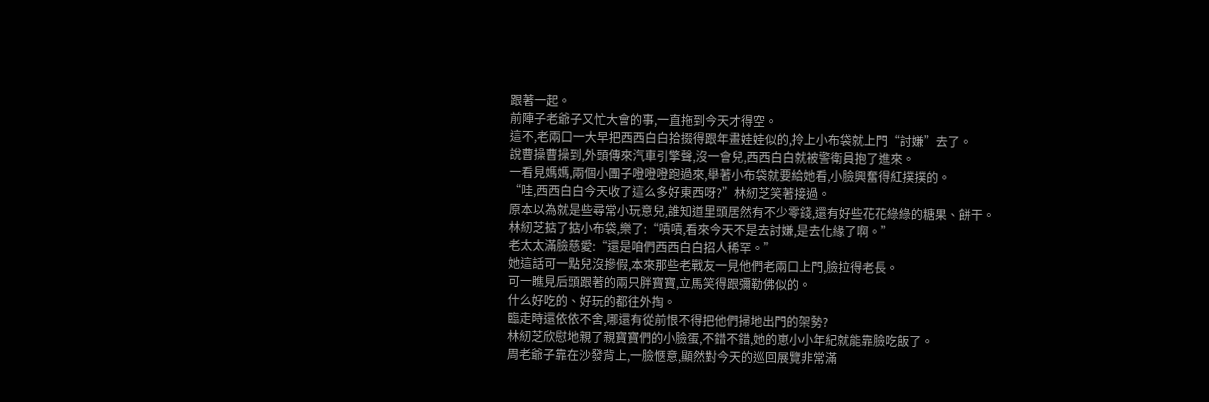跟著一起。
前陣子老爺子又忙大會的事,一直拖到今天才得空。
這不,老兩口一大早把西西白白拾掇得跟年畫娃娃似的,拎上小布袋就上門“討嫌”去了。
說曹操曹操到,外頭傳來汽車引擎聲,沒一會兒,西西白白就被警衛員抱了進來。
一看見媽媽,兩個小團子噔噔噔跑過來,舉著小布袋就要給她看,小臉興奮得紅撲撲的。
“哇,西西白白今天收了這么多好東西呀?”林紉芝笑著接過。
原本以為就是些尋常小玩意兒,誰知道里頭居然有不少零錢,還有好些花花綠綠的糖果、餅干。
林紉芝掂了掂小布袋,樂了:“嘖嘖,看來今天不是去討嫌,是去化緣了啊。”
老太太滿臉慈愛:“還是咱們西西白白招人稀罕。”
她這話可一點兒沒摻假,本來那些老戰友一見他們老兩口上門,臉拉得老長。
可一瞧見后頭跟著的兩只胖寶寶,立馬笑得跟彌勒佛似的。
什么好吃的、好玩的都往外掏。
臨走時還依依不舍,哪還有從前恨不得把他們掃地出門的架勢?
林紉芝欣慰地親了親寶寶們的小臉蛋,不錯不錯,她的崽小小年紀就能靠臉吃飯了。
周老爺子靠在沙發背上,一臉愜意,顯然對今天的巡回展覽非常滿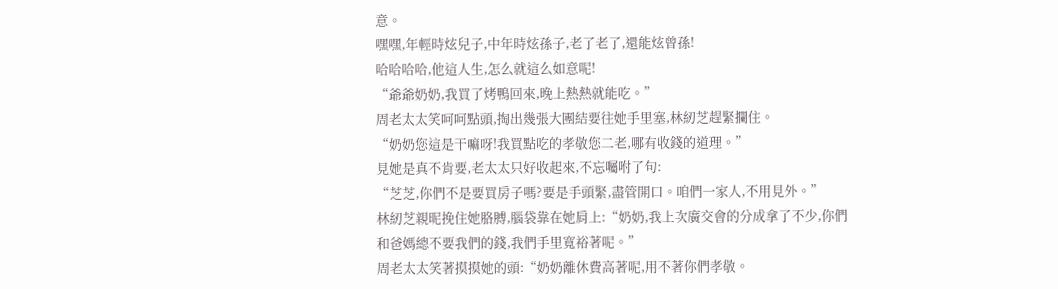意。
嘿嘿,年輕時炫兒子,中年時炫孫子,老了老了,還能炫曾孫!
哈哈哈哈,他這人生,怎么就這么如意呢!
“爺爺奶奶,我買了烤鴨回來,晚上熱熱就能吃。”
周老太太笑呵呵點頭,掏出幾張大團結要往她手里塞,林紉芝趕緊攔住。
“奶奶您這是干嘛呀!我買點吃的孝敬您二老,哪有收錢的道理。”
見她是真不肯要,老太太只好收起來,不忘囑咐了句:
“芝芝,你們不是要買房子嗎?要是手頭緊,盡管開口。咱們一家人,不用見外。”
林紉芝親昵挽住她胳膊,腦袋靠在她肩上:“奶奶,我上次廣交會的分成拿了不少,你們和爸媽總不要我們的錢,我們手里寬裕著呢。”
周老太太笑著摸摸她的頭:“奶奶離休費高著呢,用不著你們孝敬。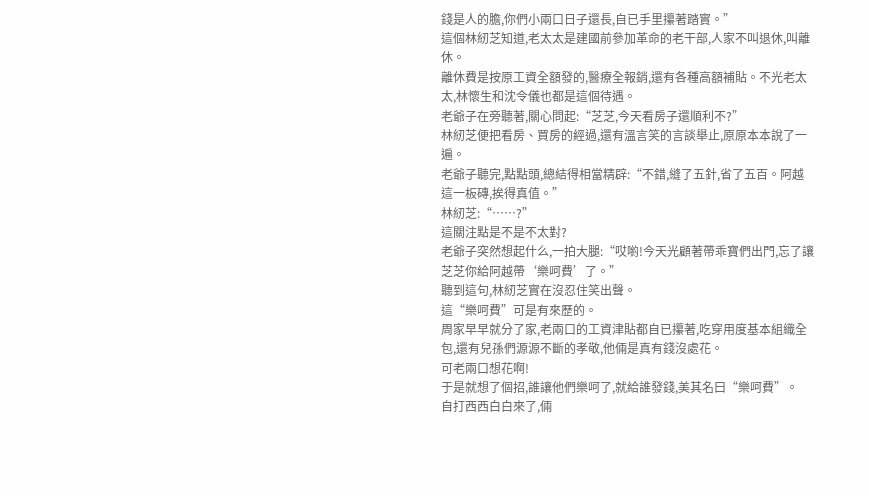錢是人的膽,你們小兩口日子還長,自已手里攥著踏實。”
這個林紉芝知道,老太太是建國前參加革命的老干部,人家不叫退休,叫離休。
離休費是按原工資全額發的,醫療全報銷,還有各種高額補貼。不光老太太,林懷生和沈令儀也都是這個待遇。
老爺子在旁聽著,關心問起:“芝芝,今天看房子還順利不?”
林紉芝便把看房、買房的經過,還有溫言笑的言談舉止,原原本本說了一遍。
老爺子聽完,點點頭,總結得相當精辟:“不錯,縫了五針,省了五百。阿越這一板磚,挨得真值。”
林紉芝:“……?”
這關注點是不是不太對?
老爺子突然想起什么,一拍大腿:“哎喲!今天光顧著帶乖寶們出門,忘了讓芝芝你給阿越帶‘樂呵費’了。”
聽到這句,林紉芝實在沒忍住笑出聲。
這“樂呵費”可是有來歷的。
周家早早就分了家,老兩口的工資津貼都自已攥著,吃穿用度基本組織全包,還有兒孫們源源不斷的孝敬,他倆是真有錢沒處花。
可老兩口想花啊!
于是就想了個招,誰讓他們樂呵了,就給誰發錢,美其名曰“樂呵費”。
自打西西白白來了,倆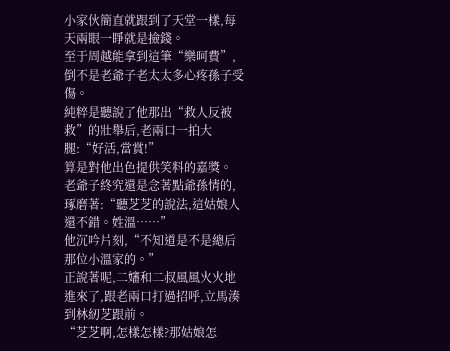小家伙簡直就跟到了天堂一樣,每天兩眼一睜就是撿錢。
至于周越能拿到這筆“樂呵費”,倒不是老爺子老太太多心疼孫子受傷。
純粹是聽說了他那出“救人反被救”的壯舉后,老兩口一拍大腿:“好活,當賞!”
算是對他出色提供笑料的嘉獎。
老爺子終究還是念著點爺孫情的,琢磨著:“聽芝芝的說法,這姑娘人還不錯。姓溫……”
他沉吟片刻,“不知道是不是總后那位小溫家的。”
正說著呢,二嬸和二叔風風火火地進來了,跟老兩口打過招呼,立馬湊到林紉芝跟前。
“芝芝啊,怎樣怎樣?那姑娘怎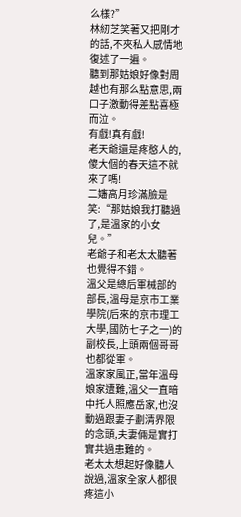么樣?”
林紉芝笑著又把剛才的話,不夾私人感情地復述了一遍。
聽到那姑娘好像對周越也有那么點意思,兩口子激動得差點喜極而泣。
有戲!真有戲!
老天爺還是疼憨人的,傻大個的春天這不就來了嗎!
二嬸高月珍滿臉是笑:“那姑娘我打聽過了,是溫家的小女兒。”
老爺子和老太太聽著也覺得不錯。
溫父是總后軍械部的部長,溫母是京市工業學院(后來的京市理工大學,國防七子之一)的副校長,上頭兩個哥哥也都從軍。
溫家家風正,當年溫母娘家遭難,溫父一直暗中托人照應岳家,也沒動過跟妻子劃清界限的念頭,夫妻倆是實打實共過患難的。
老太太想起好像聽人說過,溫家全家人都很疼這小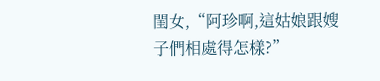閨女,“阿珍啊,這姑娘跟嫂子們相處得怎樣?”